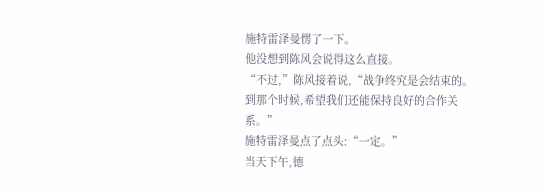施特雷泽曼愣了一下。
他没想到陈风会说得这么直接。
“不过,”陈风接着说,“战争终究是会结束的。到那个时候,希望我们还能保持良好的合作关系。”
施特雷泽曼点了点头:“一定。”
当天下午,德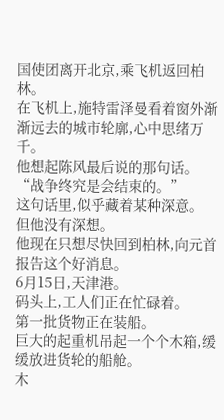国使团离开北京,乘飞机返回柏林。
在飞机上,施特雷泽曼看着窗外渐渐远去的城市轮廓,心中思绪万千。
他想起陈风最后说的那句话。
“战争终究是会结束的。”
这句话里,似乎藏着某种深意。
但他没有深想。
他现在只想尽快回到柏林,向元首报告这个好消息。
6月15日,天津港。
码头上,工人们正在忙碌着。
第一批货物正在装船。
巨大的起重机吊起一个个木箱,缓缓放进货轮的船舱。
木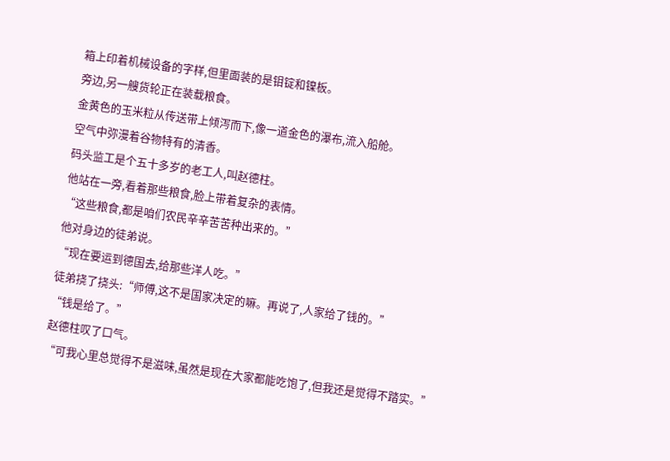箱上印着机械设备的字样,但里面装的是钼锭和镍板。
旁边,另一艘货轮正在装载粮食。
金黄色的玉米粒从传送带上倾泻而下,像一道金色的瀑布,流入船舱。
空气中弥漫着谷物特有的清香。
码头监工是个五十多岁的老工人,叫赵德柱。
他站在一旁,看着那些粮食,脸上带着复杂的表情。
“这些粮食,都是咱们农民辛辛苦苦种出来的。”
他对身边的徒弟说。
“现在要运到德国去,给那些洋人吃。”
徒弟挠了挠头:“师傅,这不是国家决定的嘛。再说了,人家给了钱的。”
“钱是给了。”
赵德柱叹了口气。
“可我心里总觉得不是滋味,虽然是现在大家都能吃饱了,但我还是觉得不踏实。”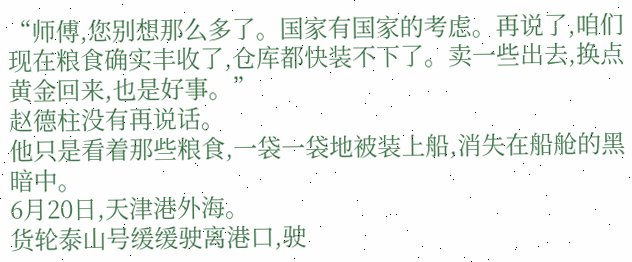“师傅,您别想那么多了。国家有国家的考虑。再说了,咱们现在粮食确实丰收了,仓库都快装不下了。卖一些出去,换点黄金回来,也是好事。”
赵德柱没有再说话。
他只是看着那些粮食,一袋一袋地被装上船,消失在船舱的黑暗中。
6月20日,天津港外海。
货轮泰山号缓缓驶离港口,驶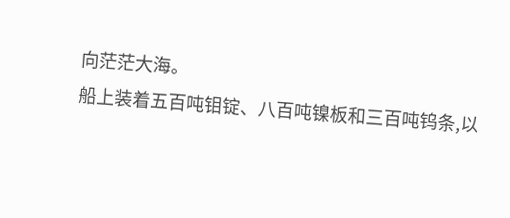向茫茫大海。
船上装着五百吨钼锭、八百吨镍板和三百吨钨条,以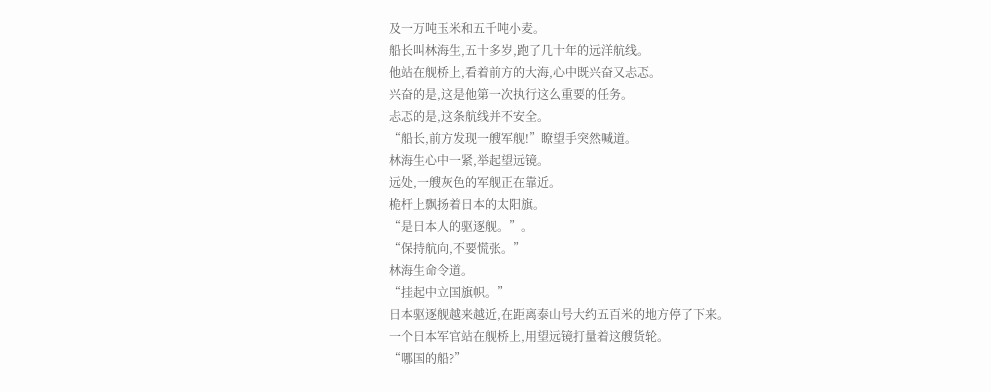及一万吨玉米和五千吨小麦。
船长叫林海生,五十多岁,跑了几十年的远洋航线。
他站在舰桥上,看着前方的大海,心中既兴奋又忐忑。
兴奋的是,这是他第一次执行这么重要的任务。
忐忑的是,这条航线并不安全。
“船长,前方发现一艘军舰!”瞭望手突然喊道。
林海生心中一紧,举起望远镜。
远处,一艘灰色的军舰正在靠近。
桅杆上飘扬着日本的太阳旗。
“是日本人的驱逐舰。”。
“保持航向,不要慌张。”
林海生命令道。
“挂起中立国旗帜。”
日本驱逐舰越来越近,在距离泰山号大约五百米的地方停了下来。
一个日本军官站在舰桥上,用望远镜打量着这艘货轮。
“哪国的船?”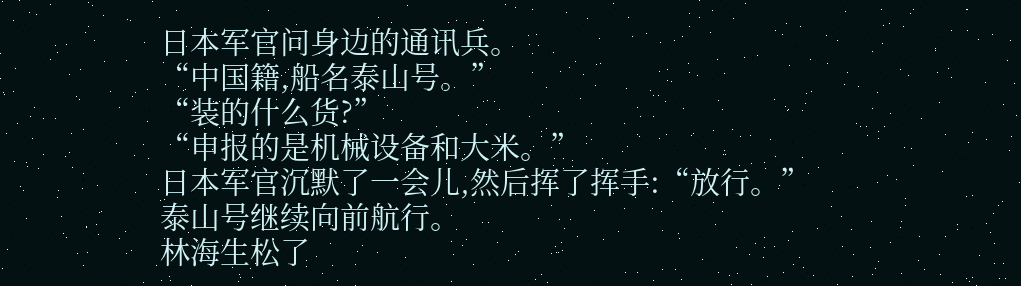日本军官问身边的通讯兵。
“中国籍,船名泰山号。”
“装的什么货?”
“申报的是机械设备和大米。”
日本军官沉默了一会儿,然后挥了挥手:“放行。”
泰山号继续向前航行。
林海生松了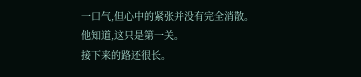一口气,但心中的紧张并没有完全消散。
他知道,这只是第一关。
接下来的路还很长。